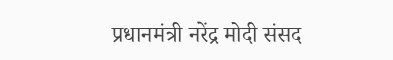प्रधानमंत्री नरेंद्र मोदी संसद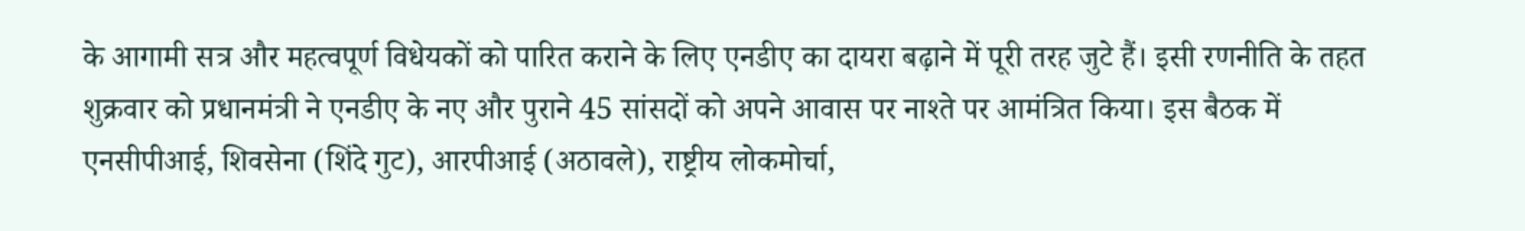के आगामी सत्र और महत्वपूर्ण विधेयकों को पारित कराने के लिए एनडीए का दायरा बढ़ाने में पूरी तरह जुटे हैं। इसी रणनीति के तहत शुक्रवार को प्रधानमंत्री ने एनडीए के नए और पुराने 45 सांसदों को अपने आवास पर नाश्ते पर आमंत्रित किया। इस बैठक में एनसीपीआई, शिवसेना (शिंदे गुट), आरपीआई (अठावले), राष्ट्रीय लोकमोर्चा,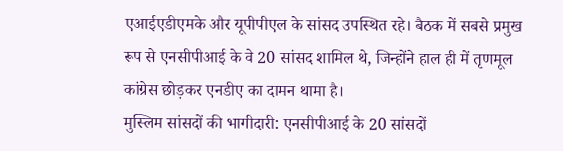एआईएडीएमके और यूपीपीएल के सांसद उपस्थित रहे। बैठक में सबसे प्रमुख रूप से एनसीपीआई के वे 20 सांसद शामिल थे, जिन्होंने हाल ही में तृणमूल कांग्रेस छोड़कर एनडीए का दामन थामा है।
मुस्लिम सांसदों की भागीदारी: एनसीपीआई के 20 सांसदों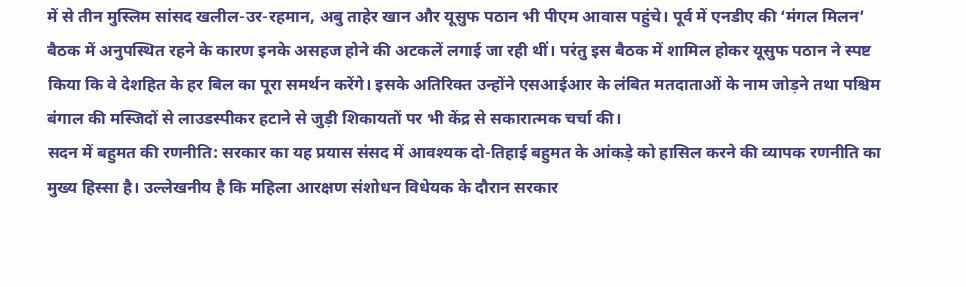में से तीन मुस्लिम सांसद खलील-उर-रहमान, अबु ताहेर खान और यूसुफ पठान भी पीएम आवास पहुंचे। पूर्व में एनडीए की ‘मंगल मिलन’ बैठक में अनुपस्थित रहने के कारण इनके असहज होने की अटकलें लगाई जा रही थीं। परंतु इस बैठक में शामिल होकर यूसुफ पठान ने स्पष्ट किया कि वे देशहित के हर बिल का पूरा समर्थन करेंगे। इसके अतिरिक्त उन्होंने एसआईआर के लंबित मतदाताओं के नाम जोड़ने तथा पश्चिम बंगाल की मस्जिदों से लाउडस्पीकर हटाने से जुड़ी शिकायतों पर भी केंद्र से सकारात्मक चर्चा की।
सदन में बहुमत की रणनीति: सरकार का यह प्रयास संसद में आवश्यक दो-तिहाई बहुमत के आंकड़े को हासिल करने की व्यापक रणनीति का मुख्य हिस्सा है। उल्लेखनीय है कि महिला आरक्षण संशोधन विधेयक के दौरान सरकार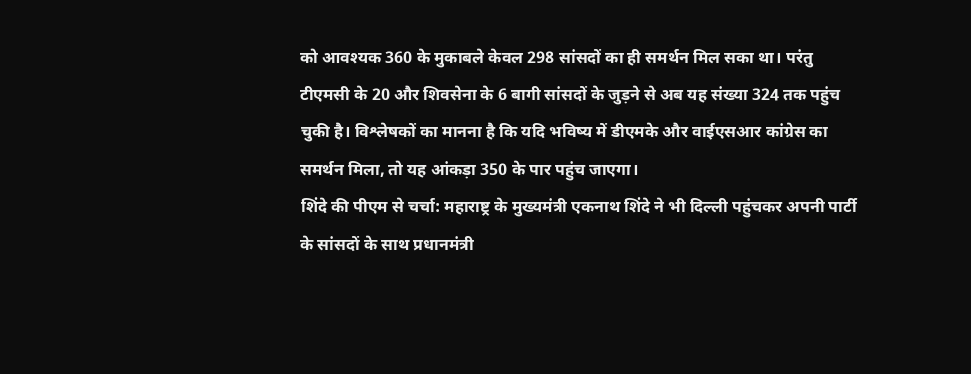को आवश्यक 360 के मुकाबले केवल 298 सांसदों का ही समर्थन मिल सका था। परंतु टीएमसी के 20 और शिवसेना के 6 बागी सांसदों के जुड़ने से अब यह संख्या 324 तक पहुंच चुकी है। विश्लेषकों का मानना है कि यदि भविष्य में डीएमके और वाईएसआर कांग्रेस का समर्थन मिला, तो यह आंकड़ा 350 के पार पहुंच जाएगा।
शिंदे की पीएम से चर्चा: महाराष्ट्र के मुख्यमंत्री एकनाथ शिंदे ने भी दिल्ली पहुंचकर अपनी पार्टी के सांसदों के साथ प्रधानमंत्री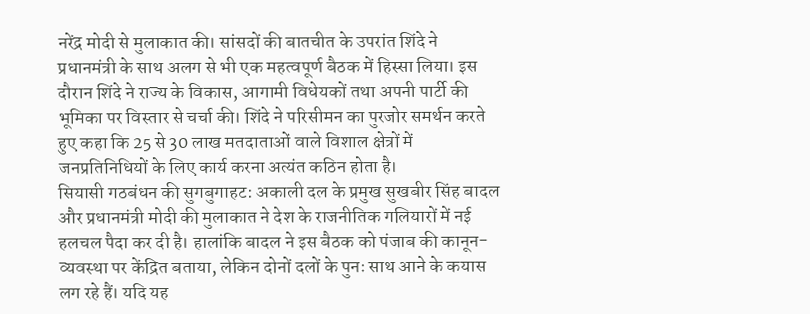नरेंद्र मोदी से मुलाकात की। सांसदों की बातचीत के उपरांत शिंदे ने प्रधानमंत्री के साथ अलग से भी एक महत्वपूर्ण बैठक में हिस्सा लिया। इस दौरान शिंदे ने राज्य के विकास, आगामी विधेयकों तथा अपनी पार्टी की भूमिका पर विस्तार से चर्चा की। शिंदे ने परिसीमन का पुरजोर समर्थन करते हुए कहा कि 25 से 30 लाख मतदाताओं वाले विशाल क्षेत्रों में जनप्रतिनिधियों के लिए कार्य करना अत्यंत कठिन होता है।
सियासी गठबंधन की सुगबुगाहट: अकाली दल के प्रमुख सुखबीर सिंह बादल और प्रधानमंत्री मोदी की मुलाकात ने देश के राजनीतिक गलियारों में नई हलचल पैदा कर दी है। हालांकि बादल ने इस बैठक को पंजाब की कानून-व्यवस्था पर केंद्रित बताया, लेकिन दोनों दलों के पुनः साथ आने के कयास लग रहे हैं। यदि यह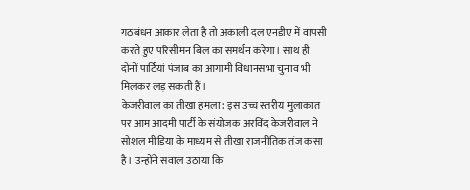गठबंधन आकार लेता है तो अकाली दल एनडीए में वापसी करते हुए परिसीमन बिल का समर्थन करेगा। साथ ही दोनों पार्टियां पंजाब का आगामी विधानसभा चुनाव भी मिलकर लड़ सकती हैं।
केजरीवाल का तीखा हमला: इस उच्च स्तरीय मुलाकात पर आम आदमी पार्टी के संयोजक अरविंद केजरीवाल ने सोशल मीडिया के माध्यम से तीखा राजनीतिक तंज कसा है। उन्होंने सवाल उठाया कि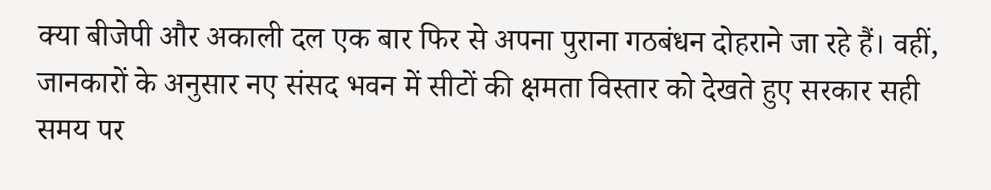क्या बीजेपी और अकाली दल एक बार फिर से अपना पुराना गठबंधन दोहराने जा रहे हैं। वहीं, जानकारों के अनुसार नए संसद भवन में सीटों की क्षमता विस्तार को देखते हुए सरकार सही समय पर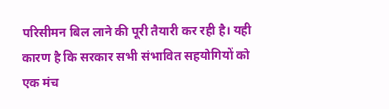परिसीमन बिल लाने की पूरी तैयारी कर रही है। यही कारण है कि सरकार सभी संभावित सहयोगियों को एक मंच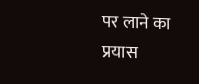पर लाने का प्रयास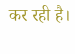कर रही है।